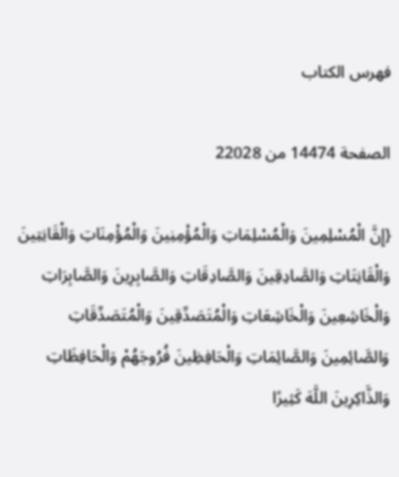فهرس الكتاب

الصفحة 14474 من 22028

{إِنَّ الْمُسْلِمِينَ وَالْمُسْلِمَاتِ وَالْمُؤْمِنِينَ وَالْمُؤْمِنَاتِ وَالْقَانِتِينَ وَالْقَانِتَاتِ وَالصَّادِقِينَ وَالصَّادِقَاتِ وَالصَّابِرِينَ وَالصَّابِرَاتِ وَالْخَاشِعِينَ وَالْخَاشِعَاتِ وَالْمُتَصَدِّقِينَ وَالْمُتَصَدِّقَاتِ وَالصَّائِمِينَ وَالصَّائِمَاتِ وَالْحَافِظِينَ فُرُوجَهُمْ وَالْحَافِظَاتِ وَالذَّاكِرِينَ اللَّهَ كَثِيرًا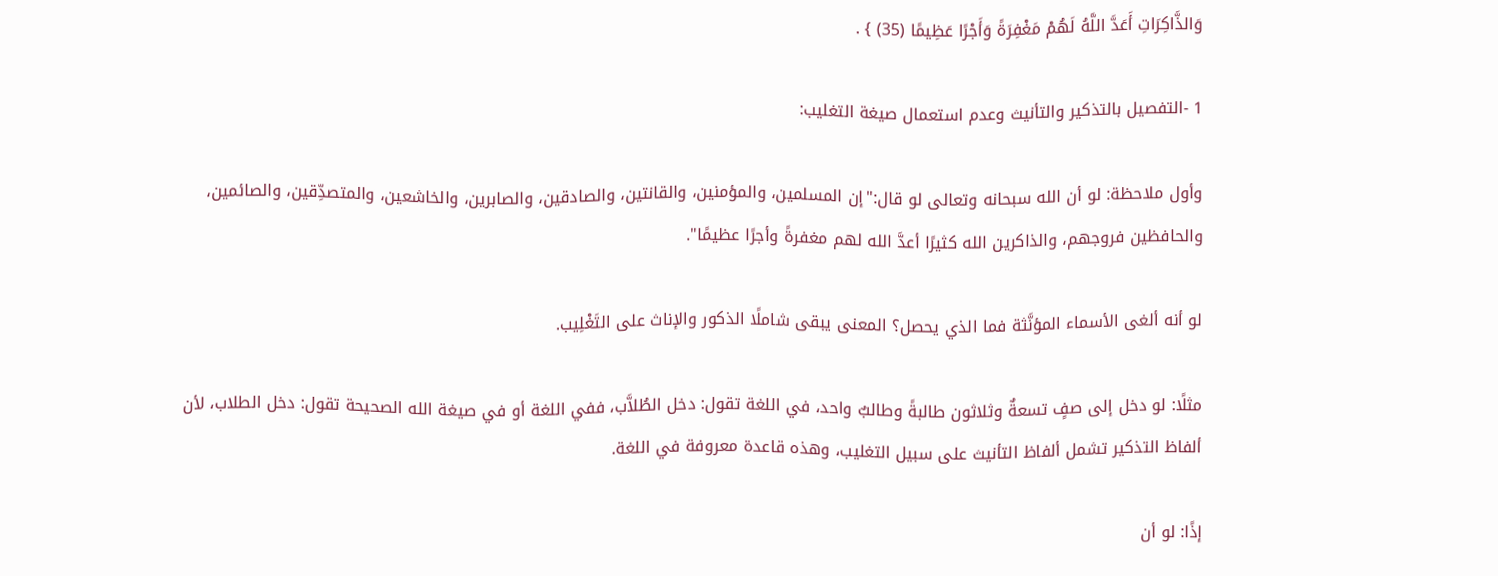وَالذَّاكِرَاتِ أَعَدَّ اللَّهُ لَهُمْ مَغْفِرَةً وَأَجْرًا عَظِيمًا (35) } .

1 -التفصيل بالتذكير والتأنيث وعدم استعمال صيغة التغليب:

وأول ملاحظة: لو أن الله سبحانه وتعالى لو قال:"إن المسلمين، والمؤمنين، والقانتين، والصادقين، والصابرين، والخاشعين، والمتصدِّقين، والصائمين، والحافظين فروجهم، والذاكرين الله كثيرًا أعدَّ الله لهم مغفرةً وأجرًا عظيمًا".

لو أنه ألغى الأسماء المؤنَّثة فما الذي يحصل؟ المعنى يبقى شاملًا الذكور والإناث على التَغْلِيب.

مثلًا: لو دخل إلى صفٍ تسعةٌ وثلاثون طالبةً وطالبٌ واحد، في اللغة تقول: دخل الطُلاَّب، ففي اللغة أو في صيغة الله الصحيحة تقول: دخل الطلاب، لأن ألفاظ التذكير تشمل ألفاظ التأنيث على سبيل التغليب، وهذه قاعدة معروفة في اللغة.

إذًا: لو أن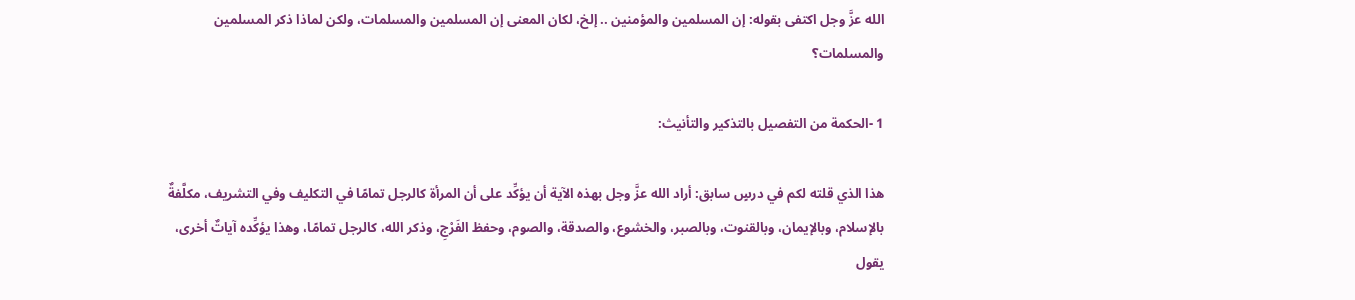الله عزَّ وجل اكتفى بقوله: إن المسلمين والمؤمنين .. إلخ، لكان المعنى إن المسلمين والمسلمات، ولكن لماذا ذكر المسلمين والمسلمات؟

1 -الحكمة من التفصيل بالتذكير والتأنيث:

هذا الذي قلته لكم في درسٍ سابق: أراد الله عزَّ وجل بهذه الآية أن يؤكِّد على أن المرأة كالرجل تمامًا في التكليف وفي التشريف، مكلَّفةٌ بالإسلام، وبالإيمان، وبالقنوت، وبالصبر، والخشوع، والصدقة، والصوم، وحفظ الفَرْجِ، وذكر الله، كالرجل تمامًا، وهذا يؤكِّده آياتٌ أخرى، يقول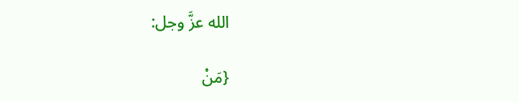الله عزَّ وجل:

{مَنْ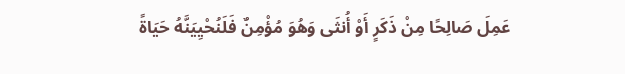عَمِلَ صَالِحًا مِنْ ذَكَرٍ أَوْ أُنثَى وَهُوَ مُؤْمِنٌ فَلَنُحْيِيَنَّهُ حَيَاةً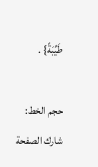طَيِّبَةً} .

حجم الخط:
شارك الصفحة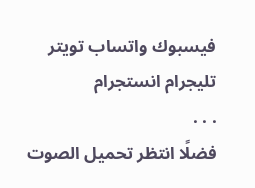فيسبوك واتساب تويتر تليجرام انستجرام
. . .
فضلًا انتظر تحميل الصوت